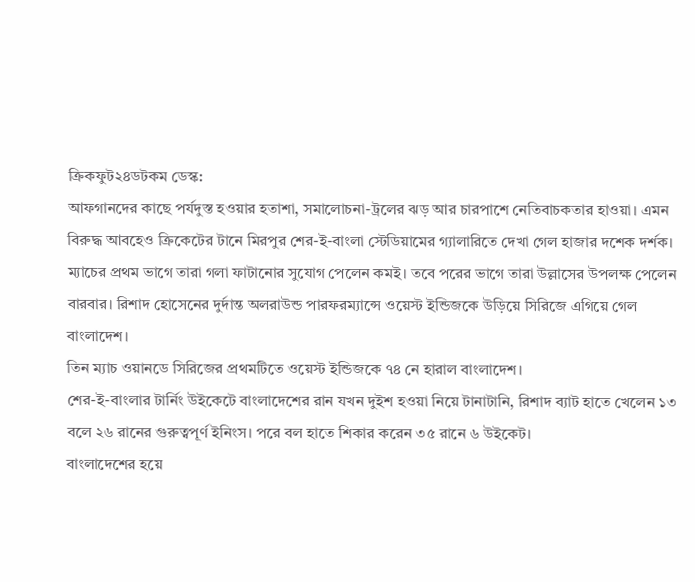ক্রিকফুট২৪ডটকম ডেস্ক:
আফগানদের কাছে পর্যদুস্ত হওয়ার হতাশা, সমালোচনা-ট্রলের ঝড় আর চারপাশে নেতিবাচকতার হাওয়া। এমন বিরুদ্ধ আবহেও ক্রিকেটের টানে মিরপুর শের-ই-বাংলা স্টেডিয়ামের গ্যালারিতে দেখা গেল হাজার দশেক দর্শক। ম্যাচের প্রথম ভাগে তারা গলা ফাটানোর সুযোগ পেলেন কমই। তবে পরের ভাগে তারা উল্লাসের উপলক্ষ পেলেন বারবার। রিশাদ হোসেনের দুর্দান্ত অলরাউন্ড পারফরম্যান্সে ওয়েস্ট ইন্ডিজকে উড়িয়ে সিরিজে এগিয়ে গেল বাংলাদেশ।
তিন ম্যাচ ওয়ানডে সিরিজের প্রথমটিতে ওয়েস্ট ইন্ডিজকে ৭৪ নে হারাল বাংলাদেশ।
শের-ই-বাংলার টার্নিং উইকেটে বাংলাদেশের রান যখন দুইশ হওয়া নিয়ে টানাটানি, রিশাদ ব্যাট হাতে খেলেন ১৩ বলে ২৬ রানের গুরুত্বপূর্ণ ইনিংস। পরে বল হাতে শিকার করেন ৩৫ রানে ৬ উইকেট।
বাংলাদেশের হয়ে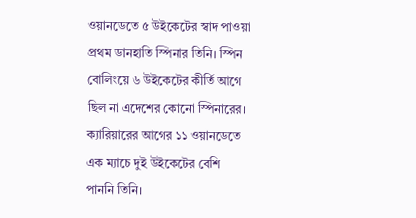ওয়ানডেতে ৫ উইকেটের স্বাদ পাওয়া প্রথম ডানহাতি স্পিনার তিনি। স্পিন বোলিংয়ে ৬ উইকেটের কীর্তি আগে ছিল না এদেশের কোনো স্পিনারের।
ক্যারিয়ারের আগের ১১ ওয়ানডেতে এক ম্যাচে দুই উইকেটের বেশি পাননি তিনি।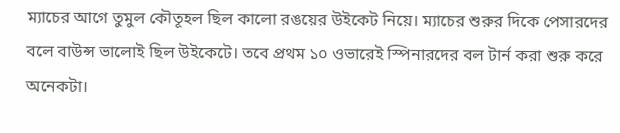ম্যাচের আগে তুমুল কৌতূহল ছিল কালো রঙয়ের উইকেট নিয়ে। ম্যাচের শুরুর দিকে পেসারদের বলে বাউন্স ভালোই ছিল উইকেটে। তবে প্রথম ১০ ওভারেই স্পিনারদের বল টার্ন করা শুরু করে অনেকটা।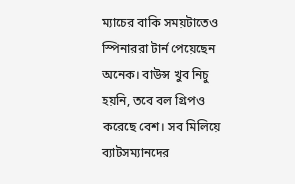ম্যাচের বাকি সময়টাতেও স্পিনাররা টার্ন পেয়েছেন অনেক। বাউন্স খুব নিচু হয়নি, তবে বল গ্রিপও করেছে বেশ। সব মিলিয়ে ব্যাটসম্যানদের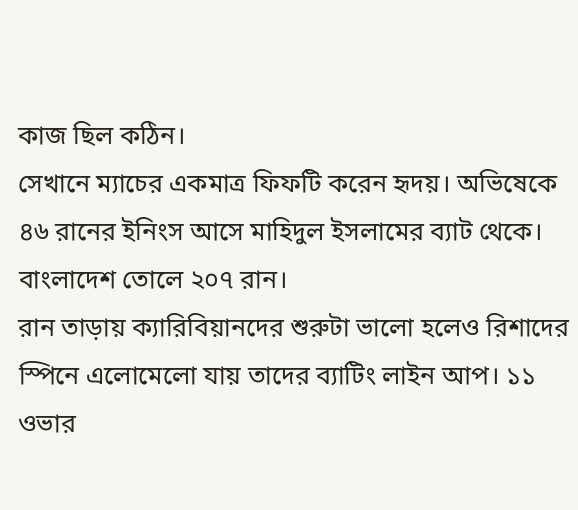কাজ ছিল কঠিন।
সেখানে ম্যাচের একমাত্র ফিফটি করেন হৃদয়। অভিষেকে ৪৬ রানের ইনিংস আসে মাহিদুল ইসলামের ব্যাট থেকে। বাংলাদেশ তোলে ২০৭ রান।
রান তাড়ায় ক্যারিবিয়ানদের শুরুটা ভালো হলেও রিশাদের স্পিনে এলোমেলো যায় তাদের ব্যাটিং লাইন আপ। ১১ ওভার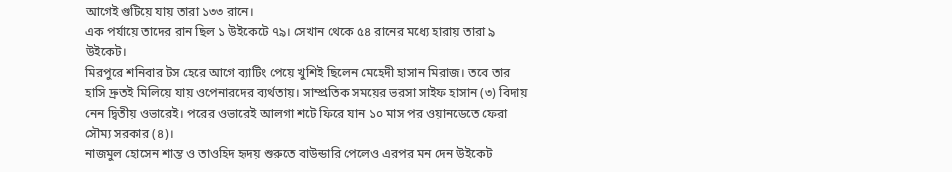আগেই গুটিয়ে যায় তারা ১৩৩ রানে।
এক পর্যায়ে তাদের রান ছিল ১ উইকেটে ৭৯। সেখান থেকে ৫৪ রানের মধ্যে হারায় তারা ৯ উইকেট।
মিরপুরে শনিবার টস হেরে আগে ব্যাটিং পেয়ে খুশিই ছিলেন মেহেদী হাসান মিরাজ। তবে তার হাসি দ্রুতই মিলিয়ে যায় ওপেনারদের ব্যর্থতায়। সাম্প্রতিক সময়ের ভরসা সাইফ হাসান (৩) বিদায় নেন দ্বিতীয় ওভারেই। পরের ওভারেই আলগা শটে ফিরে যান ১০ মাস পর ওয়ানডেতে ফেরা সৌম্য সরকার (৪)।
নাজমুল হোসেন শান্ত ও তাওহিদ হৃদয় শুরুতে বাউন্ডারি পেলেও এরপর মন দেন উইকেট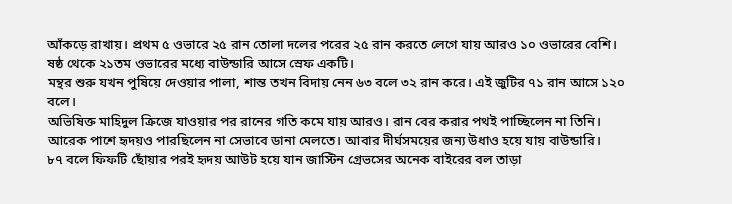আঁকড়ে রাখায়। প্রথম ৫ ওভারে ২৫ রান তোলা দলের পরের ২৫ রান করতে লেগে যায় আরও ১০ ওভারের বেশি। ষষ্ঠ থেকে ২১তম ওভারের মধ্যে বাউন্ডারি আসে স্রেফ একটি।
মন্থর শুরু যখন পুষিয়ে দেওয়ার পালা, শান্ত তখন বিদায় নেন ৬৩ বলে ৩২ রান করে। এই জুটির ৭১ রান আসে ১২০ বলে।
অভিষিক্ত মাহিদুল ক্রিজে যাওয়ার পর রানের গতি কমে যায় আরও। রান বের করার পথই পাচ্ছিলেন না তিনি। আরেক পাশে হৃদয়ও পারছিলেন না সেভাবে ডানা মেলতে। আবার দীর্ঘসময়ের জন্য উধাও হয়ে যায় বাউন্ডারি।
৮৭ বলে ফিফটি ছোঁয়ার পরই হৃদয় আউট হয়ে যান জাস্টিন গ্রেভসের অনেক বাইরের বল তাড়া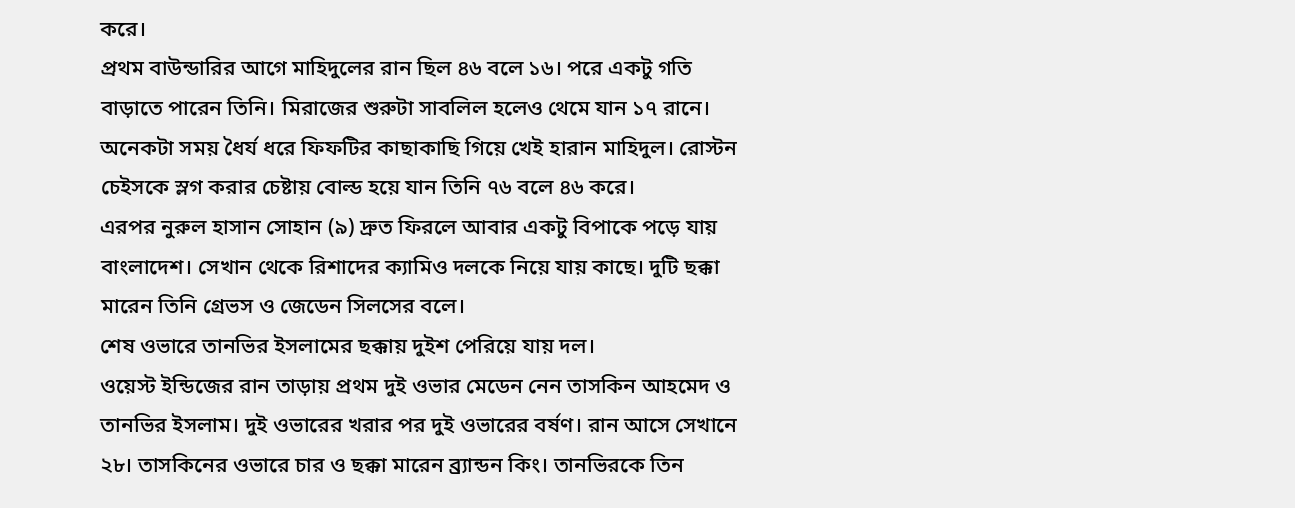করে।
প্রথম বাউন্ডারির আগে মাহিদুলের রান ছিল ৪৬ বলে ১৬। পরে একটু গতি বাড়াতে পারেন তিনি। মিরাজের শুরুটা সাবলিল হলেও থেমে যান ১৭ রানে।
অনেকটা সময় ধৈর্য ধরে ফিফটির কাছাকাছি গিয়ে খেই হারান মাহিদুল। রোস্টন চেইসকে স্লগ করার চেষ্টায় বোল্ড হয়ে যান তিনি ৭৬ বলে ৪৬ করে।
এরপর নুরুল হাসান সোহান (৯) দ্রুত ফিরলে আবার একটু বিপাকে পড়ে যায় বাংলাদেশ। সেখান থেকে রিশাদের ক্যামিও দলকে নিয়ে যায় কাছে। দুটি ছক্কা মারেন তিনি গ্রেভস ও জেডেন সিলসের বলে।
শেষ ওভারে তানভির ইসলামের ছক্কায় দুইশ পেরিয়ে যায় দল।
ওয়েস্ট ইন্ডিজের রান তাড়ায় প্রথম দুই ওভার মেডেন নেন তাসকিন আহমেদ ও তানভির ইসলাম। দুই ওভারের খরার পর দুই ওভারের বর্ষণ। রান আসে সেখানে ২৮। তাসকিনের ওভারে চার ও ছক্কা মারেন ব্র্যান্ডন কিং। তানভিরকে তিন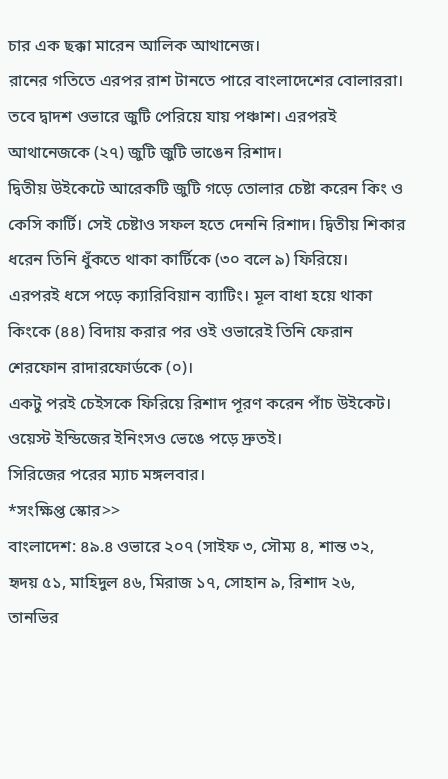চার এক ছক্কা মারেন আলিক আথানেজ।
রানের গতিতে এরপর রাশ টানতে পারে বাংলাদেশের বোলাররা। তবে দ্বাদশ ওভারে জুটি পেরিয়ে যায় পঞ্চাশ। এরপরই আথানেজকে (২৭) জুটি জুটি ভাঙেন রিশাদ।
দ্বিতীয় উইকেটে আরেকটি জুটি গড়ে তোলার চেষ্টা করেন কিং ও কেসি কার্টি। সেই চেষ্টাও সফল হতে দেননি রিশাদ। দ্বিতীয় শিকার ধরেন তিনি ধুঁকতে থাকা কার্টিকে (৩০ বলে ৯) ফিরিয়ে।
এরপরই ধসে পড়ে ক্যারিবিয়ান ব্যাটিং। মূল বাধা হয়ে থাকা কিংকে (৪৪) বিদায় করার পর ওই ওভারেই তিনি ফেরান শেরফোন রাদারফোর্ডকে (০)।
একটু পরই চেইসকে ফিরিয়ে রিশাদ পূরণ করেন পাঁচ উইকেট। ওয়েস্ট ইন্ডিজের ইনিংসও ভেঙে পড়ে দ্রুতই।
সিরিজের পরের ম্যাচ মঙ্গলবার।
*সংক্ষিপ্ত স্কোর>>
বাংলাদেশ: ৪৯.৪ ওভারে ২০৭ (সাইফ ৩, সৌম্য ৪, শান্ত ৩২, হৃদয় ৫১, মাহিদুল ৪৬, মিরাজ ১৭, সোহান ৯, রিশাদ ২৬, তানভির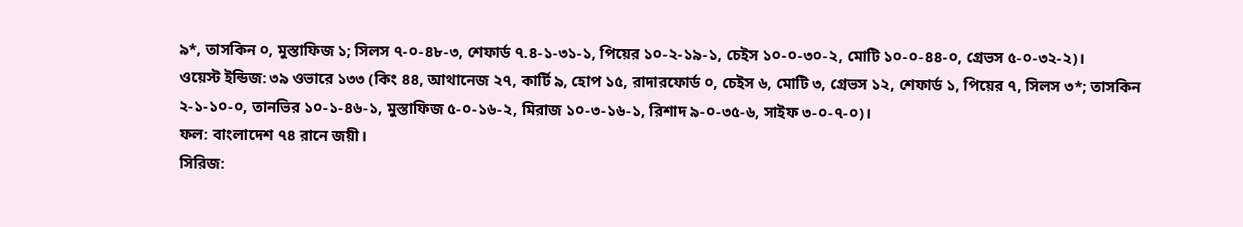৯*, তাসকিন ০, মুস্তাফিজ ১; সিলস ৭-০-৪৮-৩, শেফার্ড ৭.৪-১-৩১-১, পিয়ের ১০-২-১৯-১, চেইস ১০-০-৩০-২, মোটি ১০-০-৪৪-০, গ্রেভস ৫-০-৩২-২)।
ওয়েস্ট ইন্ডিজ: ৩৯ ওভারে ১৩৩ (কিং ৪৪, আথানেজ ২৭, কার্টি ৯, হোপ ১৫, রাদারফোর্ড ০, চেইস ৬, মোটি ৩, গ্রেভস ১২, শেফার্ড ১, পিয়ের ৭, সিলস ৩*; তাসকিন ২-১-১০-০, তানভির ১০-১-৪৬-১, মুস্তাফিজ ৫-০-১৬-২, মিরাজ ১০-৩-১৬-১, রিশাদ ৯-০-৩৫-৬, সাইফ ৩-০-৭-০)।
ফল: বাংলাদেশ ৭৪ রানে জয়ী।
সিরিজ: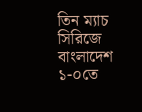তিন ম্যাচ সিরিজে বাংলাদেশ ১-০তে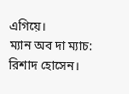এগিয়ে।
ম্যান অব দা ম্যাচ: রিশাদ হোসেন।